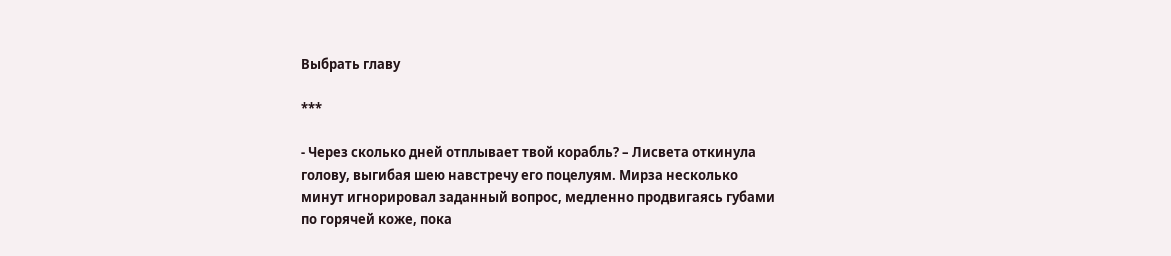Выбрать главу

***

- Через сколько дней отплывает твой корабль? – Лисвета откинула голову, выгибая шею навстречу его поцелуям. Мирза несколько минут игнорировал заданный вопрос, медленно продвигаясь губами по горячей коже, пока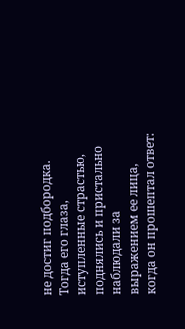не достиг подбородка. Тогда его глаза, иступленные страстью, поднялись и пристально наблюдали за выражением ее лица, когда он прошептал ответ: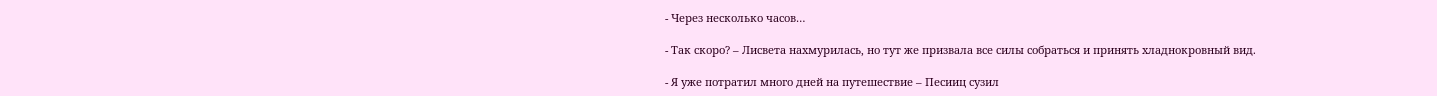- Через несколько часов…

- Так скоро? – Лисвета нахмурилась, но тут же призвала все силы собраться и принять хладнокровный вид.

- Я уже потратил много дней на путешествие – Песииц сузил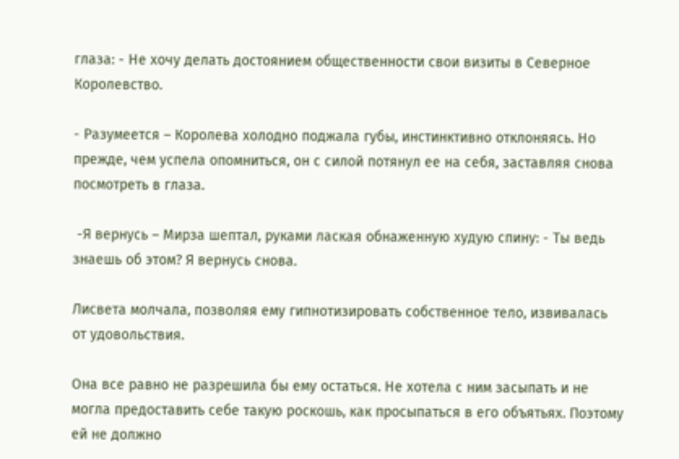глаза: - Не хочу делать достоянием общественности свои визиты в Северное Королевство.

- Разумеется – Королева холодно поджала губы, инстинктивно отклоняясь. Но прежде, чем успела опомниться, он с силой потянул ее на себя, заставляя снова посмотреть в глаза.

 -Я вернусь – Мирза шептал, руками лаская обнаженную худую спину: - Ты ведь знаешь об этом? Я вернусь снова.

Лисвета молчала, позволяя ему гипнотизировать собственное тело, извивалась от удовольствия.

Она все равно не разрешила бы ему остаться. Не хотела с ним засыпать и не могла предоставить себе такую роскошь, как просыпаться в его объятьях. Поэтому ей не должно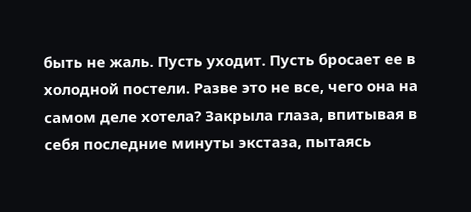быть не жаль. Пусть уходит. Пусть бросает ее в холодной постели. Разве это не все, чего она на самом деле хотела? Закрыла глаза, впитывая в себя последние минуты экстаза, пытаясь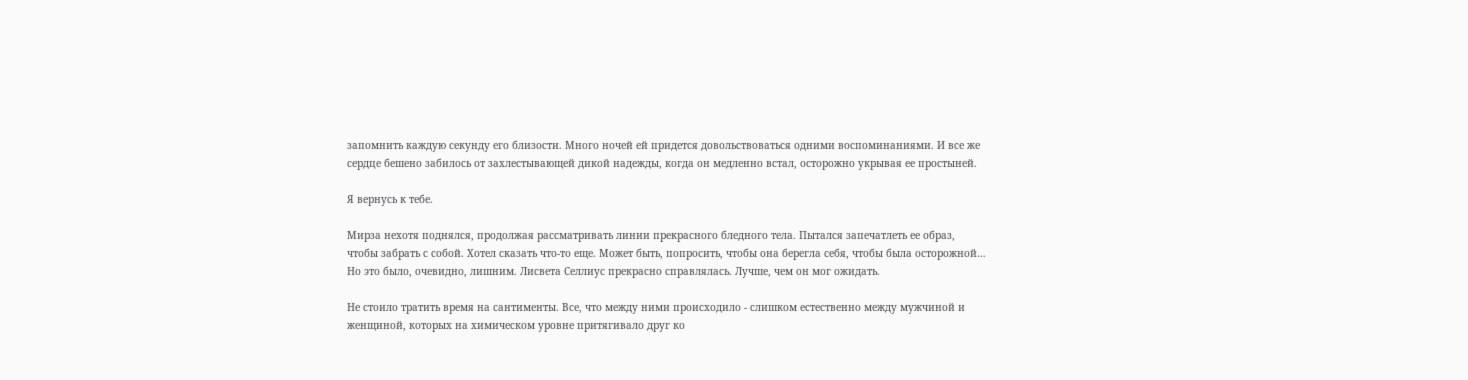запомнить каждую секунду его близости. Много ночей ей придется довольствоваться одними воспоминаниями. И все же сердце бешено забилось от захлестывающей дикой надежды, когда он медленно встал, осторожно укрывая ее простыней.

Я вернусь к тебе.

Мирза нехотя поднялся, продолжая рассматривать линии прекрасного бледного тела. Пытался запечатлеть ее образ, чтобы забрать с собой. Хотел сказать что-то еще. Может быть, попросить, чтобы она берегла себя, чтобы была осторожной… Но это было, очевидно, лишним. Лисвета Селлиус прекрасно справлялась. Лучше, чем он мог ожидать.

Не стоило тратить время на сантименты. Все, что между ними происходило - слишком естественно между мужчиной и женщиной, которых на химическом уровне притягивало друг ко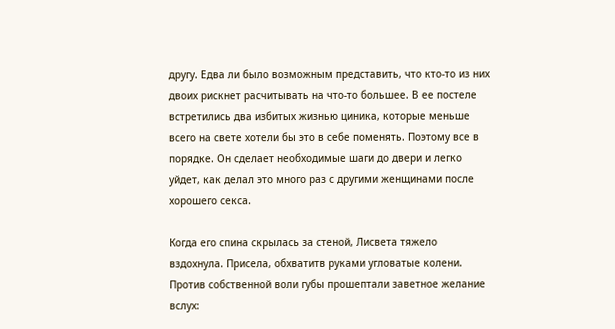другу. Едва ли было возможным представить, что кто-то из них двоих рискнет расчитывать на что-то большее. В ее постеле встретились два избитых жизнью циника, которые меньше всего на свете хотели бы это в себе поменять. Поэтому все в порядке. Он сделает необходимые шаги до двери и легко уйдет, как делал это много раз с другими женщинами после хорошего секса.

Когда его спина скрылась за стеной, Лисвета тяжело вздохнула. Присела, обхватитв руками угловатые колени. Против собственной воли губы прошептали заветное желание вслух: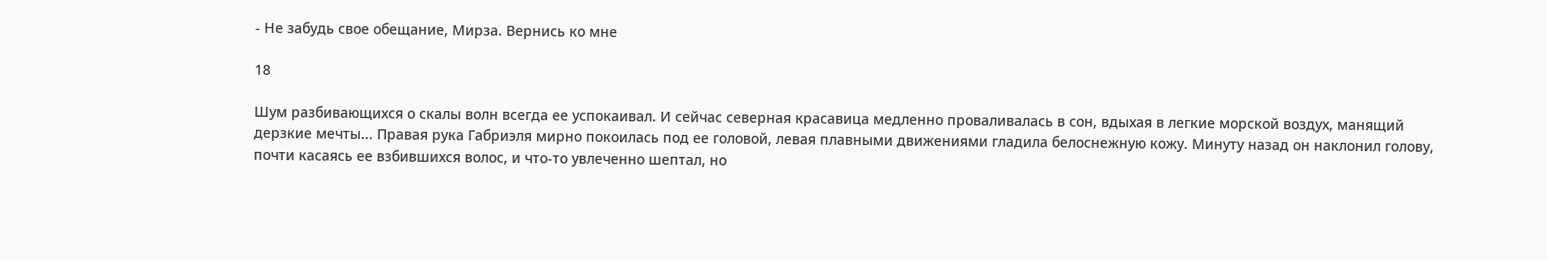- Не забудь свое обещание, Мирза. Вернись ко мне

18

Шум разбивающихся о скалы волн всегда ее успокаивал. И сейчас северная красавица медленно проваливалась в сон, вдыхая в легкие морской воздух, манящий дерзкие мечты... Правая рука Габриэля мирно покоилась под ее головой, левая плавными движениями гладила белоснежную кожу. Минуту назад он наклонил голову, почти касаясь ее взбившихся волос, и что-то увлеченно шептал, но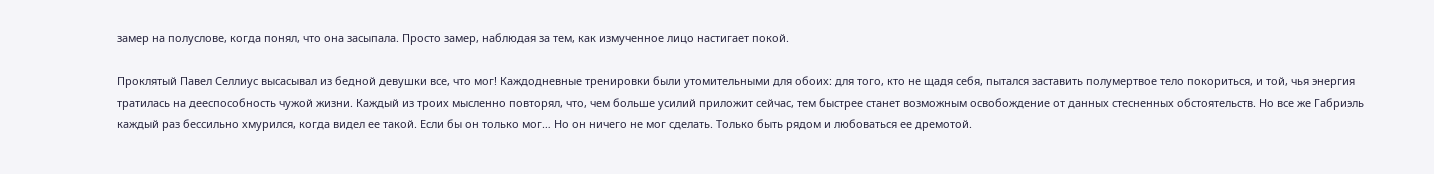замер на полуслове, когда понял, что она засыпала. Просто замер, наблюдая за тем, как измученное лицо настигает покой.

Проклятый Павел Селлиус высасывал из бедной девушки все, что мог! Каждодневные тренировки были утомительными для обоих: для того, кто не щадя себя, пытался заставить полумертвое тело покориться, и той, чья энергия тратилась на дееспособность чужой жизни. Каждый из троих мысленно повторял, что, чем больше усилий приложит сейчас, тем быстрее станет возможным освобождение от данных стесненных обстоятельств. Но все же Габриэль каждый раз бессильно хмурился, когда видел ее такой. Если бы он только мог… Но он ничего не мог сделать. Только быть рядом и любоваться ее дремотой.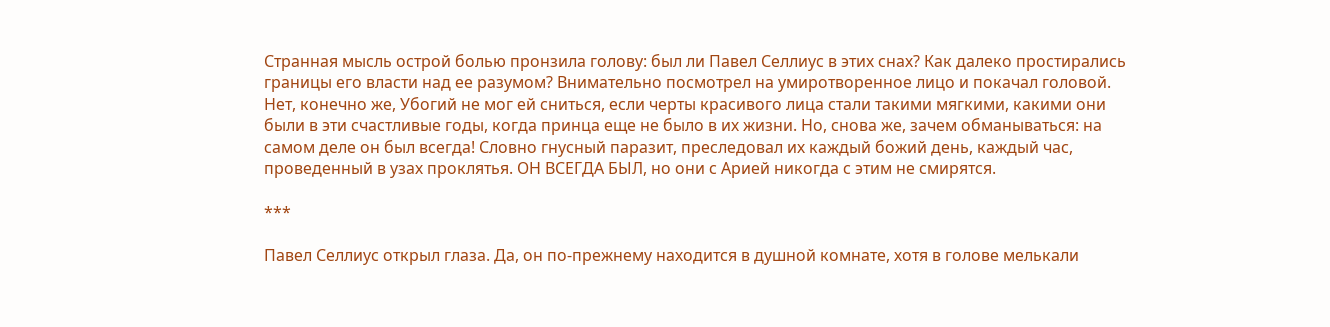Странная мысль острой болью пронзила голову: был ли Павел Селлиус в этих снах? Как далеко простирались границы его власти над ее разумом? Внимательно посмотрел на умиротворенное лицо и покачал головой. Нет, конечно же, Убогий не мог ей сниться, если черты красивого лица стали такими мягкими, какими они были в эти счастливые годы, когда принца еще не было в их жизни. Но, снова же, зачем обманываться: на самом деле он был всегда! Словно гнусный паразит, преследовал их каждый божий день, каждый час, проведенный в узах проклятья. ОН ВСЕГДА БЫЛ, но они с Арией никогда с этим не смирятся.

***

Павел Селлиус открыл глаза. Да, он по-прежнему находится в душной комнате, хотя в голове мелькали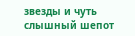звезды и чуть слышный шепот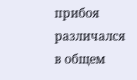прибоя различался в общем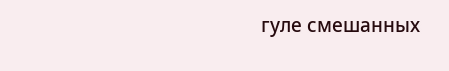гуле смешанных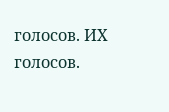голосов. ИХ голосов.